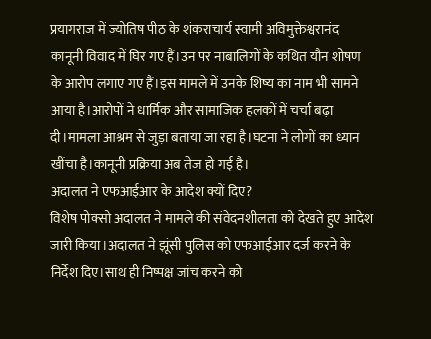प्रयागराज में ज्योतिष पीठ के शंकराचार्य स्वामी अविमुक्तेश्वरानंद कानूनी विवाद में घिर गए हैं।उन पर नाबालिगों के कथित यौन शोषण के आरोप लगाए गए हैं।इस मामले में उनके शिष्य का नाम भी सामने आया है।आरोपों ने धार्मिक और सामाजिक हलकों में चर्चा बढ़ा दी।मामला आश्रम से जुड़ा बताया जा रहा है।घटना ने लोगों का ध्यान खींचा है।कानूनी प्रक्रिया अब तेज हो गई है।
अदालत ने एफआईआर के आदेश क्यों दिए?
विशेष पोक्सो अदालत ने मामले की संवेदनशीलता को देखते हुए आदेश जारी किया।अदालत ने झूंसी पुलिस को एफआईआर दर्ज करने के निर्देश दिए।साथ ही निष्पक्ष जांच करने को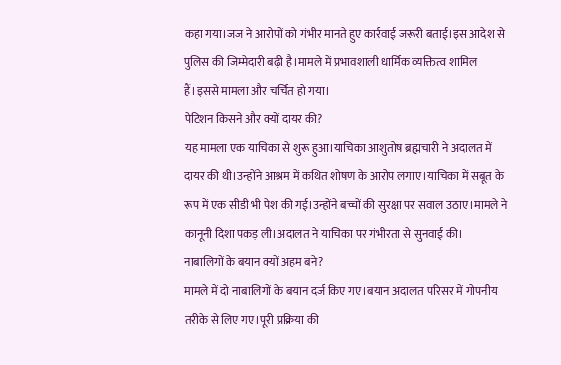कहा गया।जज ने आरोपों को गंभीर मानते हुए कार्रवाई जरूरी बताई।इस आदेश से पुलिस की जिम्मेदारी बढ़ी है।मामले में प्रभावशाली धार्मिक व्यक्तित्व शामिल हैं।इससे मामला और चर्चित हो गया।
पेटिशन किसने और क्यों दायर की?
यह मामला एक याचिका से शुरू हुआ।याचिका आशुतोष ब्रह्मचारी ने अदालत में दायर की थी।उन्होंने आश्रम में कथित शोषण के आरोप लगाए।याचिका में सबूत के रूप में एक सीडी भी पेश की गई।उन्होंने बच्चों की सुरक्षा पर सवाल उठाए।मामले ने कानूनी दिशा पकड़ ली।अदालत ने याचिका पर गंभीरता से सुनवाई की।
नाबालिगों के बयान क्यों अहम बने?
मामले में दो नाबालिगों के बयान दर्ज किए गए।बयान अदालत परिसर में गोपनीय तरीके से लिए गए।पूरी प्रक्रिया की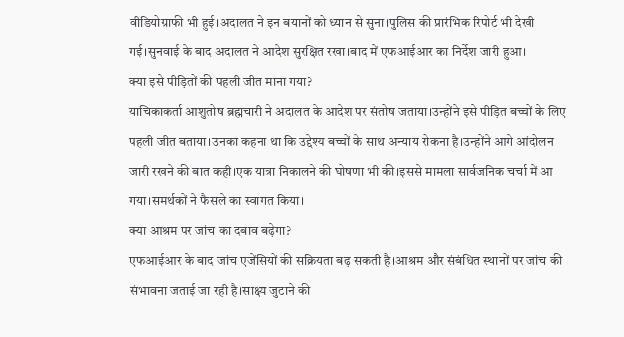वीडियोग्राफी भी हुई।अदालत ने इन बयानों को ध्यान से सुना।पुलिस की प्रारंभिक रिपोर्ट भी देखी गई।सुनवाई के बाद अदालत ने आदेश सुरक्षित रखा।बाद में एफआईआर का निर्देश जारी हुआ।
क्या इसे पीड़ितों की पहली जीत माना गया?
याचिकाकर्ता आशुतोष ब्रह्मचारी ने अदालत के आदेश पर संतोष जताया।उन्होंने इसे पीड़ित बच्चों के लिए पहली जीत बताया।उनका कहना था कि उद्देश्य बच्चों के साथ अन्याय रोकना है।उन्होंने आगे आंदोलन जारी रखने की बात कही।एक यात्रा निकालने की घोषणा भी की।इससे मामला सार्वजनिक चर्चा में आ गया।समर्थकों ने फैसले का स्वागत किया।
क्या आश्रम पर जांच का दबाव बढ़ेगा?
एफआईआर के बाद जांच एजेंसियों की सक्रियता बढ़ सकती है।आश्रम और संबंधित स्थानों पर जांच की संभावना जताई जा रही है।साक्ष्य जुटाने की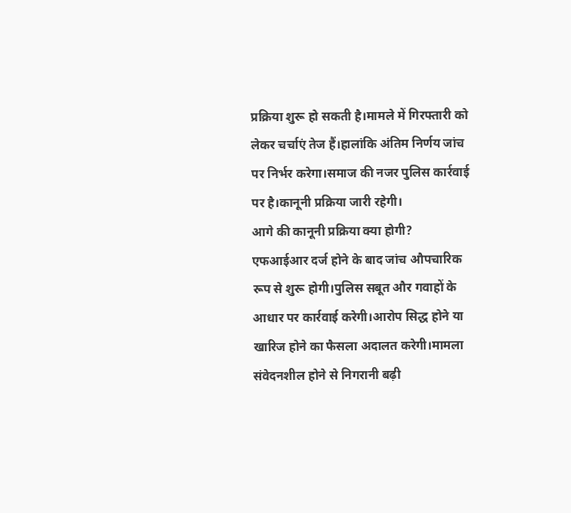प्रक्रिया शुरू हो सकती है।मामले में गिरफ्तारी को लेकर चर्चाएं तेज हैं।हालांकि अंतिम निर्णय जांच पर निर्भर करेगा।समाज की नजर पुलिस कार्रवाई पर है।कानूनी प्रक्रिया जारी रहेगी।
आगे की कानूनी प्रक्रिया क्या होगी?
एफआईआर दर्ज होने के बाद जांच औपचारिक रूप से शुरू होगी।पुलिस सबूत और गवाहों के आधार पर कार्रवाई करेगी।आरोप सिद्ध होने या खारिज होने का फैसला अदालत करेगी।मामला संवेदनशील होने से निगरानी बढ़ी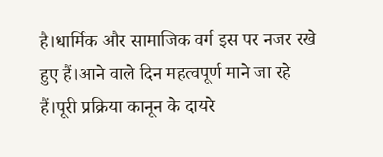है।धार्मिक और सामाजिक वर्ग इस पर नजर रखे हुए हैं।आने वाले दिन महत्वपूर्ण माने जा रहे हैं।पूरी प्रक्रिया कानून के दायरे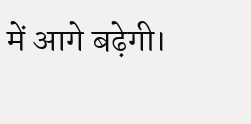में आगे बढ़ेगी।